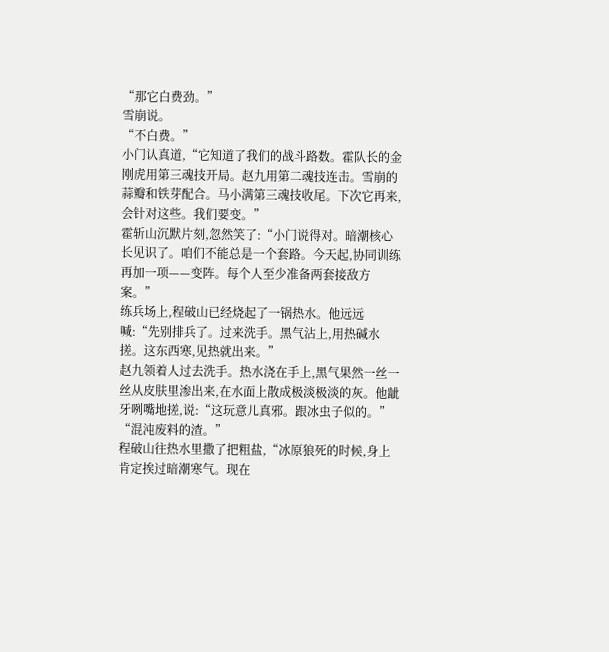“那它白费劲。”
雪崩说。
“不白费。”
小门认真道,“它知道了我们的战斗路数。霍队长的金刚虎用第三魂技开局。赵九用第二魂技连击。雪崩的蒜瓣和铁芽配合。马小满第三魂技收尾。下次它再来,会针对这些。我们要变。”
霍斩山沉默片刻,忽然笑了:“小门说得对。暗潮核心长见识了。咱们不能总是一个套路。今天起,协同训练再加一项——变阵。每个人至少准备两套接敌方案。”
练兵场上,程破山已经烧起了一锅热水。他远远喊:“先别排兵了。过来洗手。黑气沾上,用热碱水搓。这东西寒,见热就出来。”
赵九领着人过去洗手。热水浇在手上,黑气果然一丝一丝从皮肤里渗出来,在水面上散成极淡极淡的灰。他龇牙咧嘴地搓,说:“这玩意儿真邪。跟冰虫子似的。”
“混沌废料的渣。”
程破山往热水里撒了把粗盐,“冰原狼死的时候,身上肯定挨过暗潮寒气。现在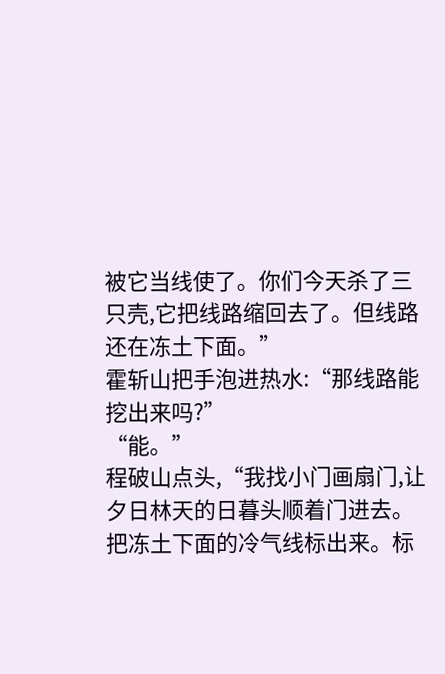被它当线使了。你们今天杀了三只壳,它把线路缩回去了。但线路还在冻土下面。”
霍斩山把手泡进热水:“那线路能挖出来吗?”
“能。”
程破山点头,“我找小门画扇门,让夕日林天的日暮头顺着门进去。把冻土下面的冷气线标出来。标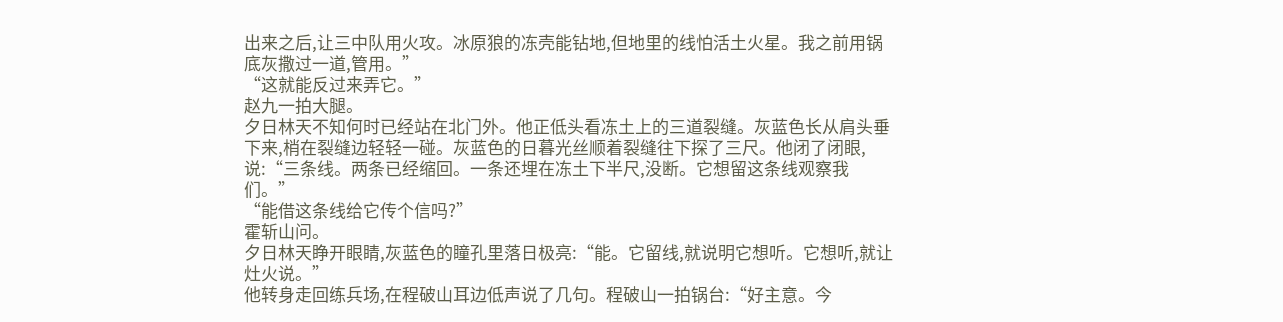出来之后,让三中队用火攻。冰原狼的冻壳能钻地,但地里的线怕活土火星。我之前用锅底灰撒过一道,管用。”
“这就能反过来弄它。”
赵九一拍大腿。
夕日林天不知何时已经站在北门外。他正低头看冻土上的三道裂缝。灰蓝色长从肩头垂下来,梢在裂缝边轻轻一碰。灰蓝色的日暮光丝顺着裂缝往下探了三尺。他闭了闭眼,说:“三条线。两条已经缩回。一条还埋在冻土下半尺,没断。它想留这条线观察我们。”
“能借这条线给它传个信吗?”
霍斩山问。
夕日林天睁开眼睛,灰蓝色的瞳孔里落日极亮:“能。它留线,就说明它想听。它想听,就让灶火说。”
他转身走回练兵场,在程破山耳边低声说了几句。程破山一拍锅台:“好主意。今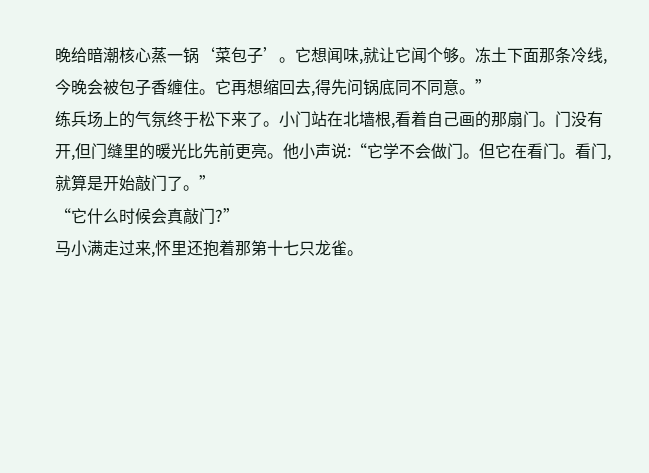晚给暗潮核心蒸一锅‘菜包子’。它想闻味,就让它闻个够。冻土下面那条冷线,今晚会被包子香缠住。它再想缩回去,得先问锅底同不同意。”
练兵场上的气氛终于松下来了。小门站在北墙根,看着自己画的那扇门。门没有开,但门缝里的暖光比先前更亮。他小声说:“它学不会做门。但它在看门。看门,就算是开始敲门了。”
“它什么时候会真敲门?”
马小满走过来,怀里还抱着那第十七只龙雀。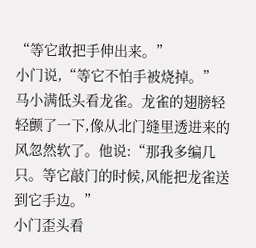“等它敢把手伸出来。”
小门说,“等它不怕手被烧掉。”
马小满低头看龙雀。龙雀的翅膀轻轻颤了一下,像从北门缝里透进来的风忽然软了。他说:“那我多编几只。等它敲门的时候,风能把龙雀送到它手边。”
小门歪头看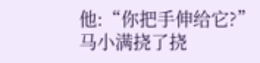他:“你把手伸给它?”
马小满挠了挠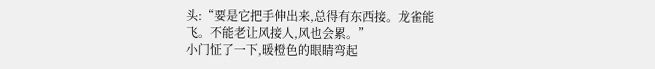头:“要是它把手伸出来,总得有东西接。龙雀能飞。不能老让风接人,风也会累。”
小门怔了一下,暖橙色的眼睛弯起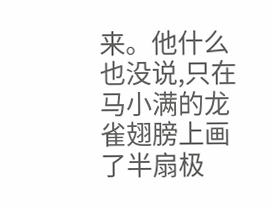来。他什么也没说,只在马小满的龙雀翅膀上画了半扇极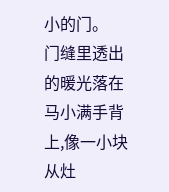小的门。
门缝里透出的暖光落在马小满手背上,像一小块从灶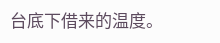台底下借来的温度。